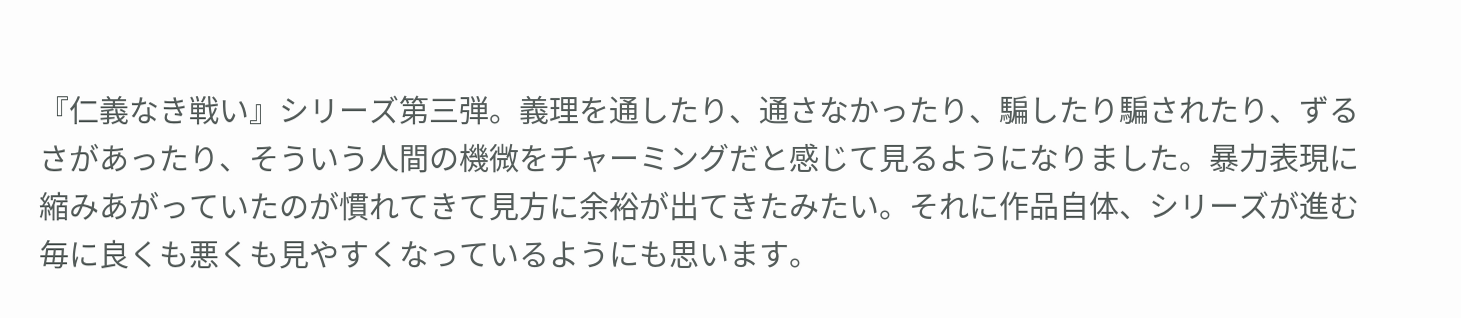『仁義なき戦い』シリーズ第三弾。義理を通したり、通さなかったり、騙したり騙されたり、ずるさがあったり、そういう人間の機微をチャーミングだと感じて見るようになりました。暴力表現に縮みあがっていたのが慣れてきて見方に余裕が出てきたみたい。それに作品自体、シリーズが進む毎に良くも悪くも見やすくなっているようにも思います。